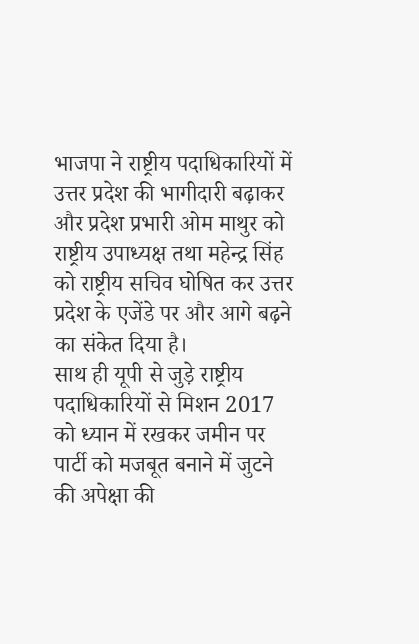भाजपा ने राष्ट्रीय पदाधिकारियों में उत्तर प्रदेश की भागीदारी बढ़ाकर और प्रदेश प्रभारी ओम माथुर को राष्ट्रीय उपाध्यक्ष तथा महेन्द्र सिंह को राष्ट्रीय सचिव घोषित कर उत्तर प्रदेश के एजेंडे पर और आगे बढ़ने का संकेत दिया है।
साथ ही यूपी से जुड़े राष्ट्रीय पदाधिकारियों से मिशन 2017 को ध्यान में रखकर जमीन पर पार्टी को मजबूत बनाने में जुटने की अपेक्षा की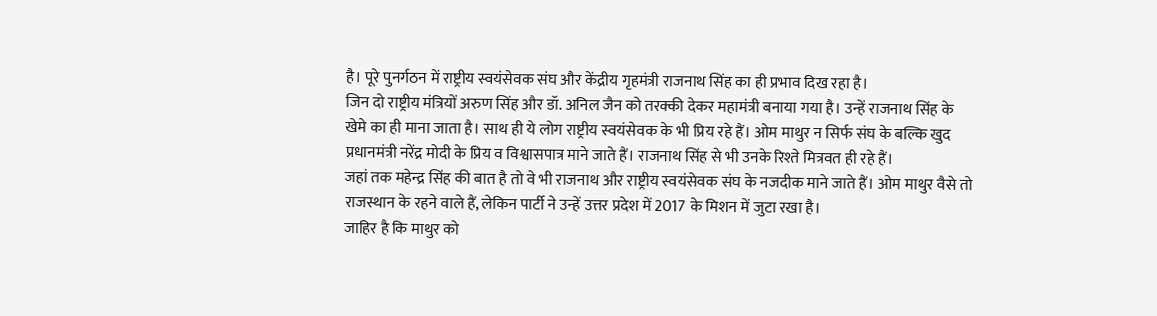है। पूरे पुनर्गठन में राष्ट्रीय स्वयंसेवक संघ और केंद्रीय गृहमंत्री राजनाथ सिंह का ही प्रभाव दिख रहा है।
जिन दो राष्ट्रीय मंत्रियों अरुण सिंह और डॉ. अनिल जैन को तरक्की देकर महामंत्री बनाया गया है। उन्हें राजनाथ सिंह के खेमे का ही माना जाता है। साथ ही ये लोग राष्ट्रीय स्वयंसेवक के भी प्रिय रहे हैं। ओम माथुर न सिर्फ संघ के बल्कि खुद प्रधानमंत्री नरेंद्र मोदी के प्रिय व विश्वासपात्र माने जाते हैं। राजनाथ सिंह से भी उनके रिश्ते मित्रवत ही रहे हैं।
जहां तक महेन्द्र सिंह की बात है तो वे भी राजनाथ और राष्ट्रीय स्वयंसेवक संघ के नजदीक माने जाते हैं। ओम माथुर वैसे तो राजस्थान के रहने वाले हैं, लेकिन पार्टी ने उन्हें उत्तर प्रदेश में 2017 के मिशन में जुटा रखा है।
जाहिर है कि माथुर को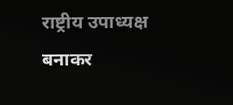राष्ट्रीय उपाध्यक्ष बनाकर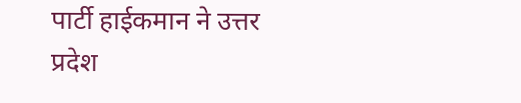पार्टी हाईकमान ने उत्तर प्रदेश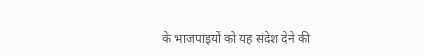के भाजपाइयों को यह संदेश देने की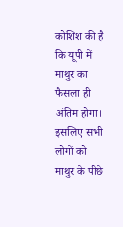कोशिश की है कि यूपी में माथुर का फैसला ही अंतिम होगा। इसलिए सभी लोगों को माथुर के पीछे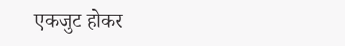एकजुट होकर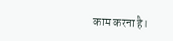काम करना है।